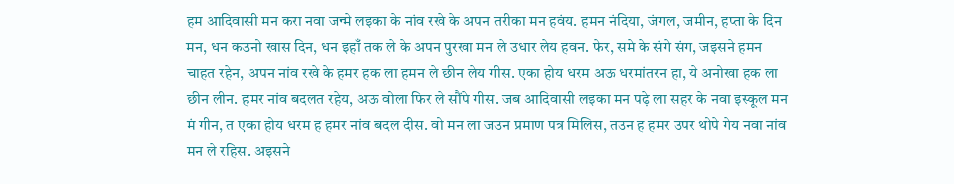हम आदिवासी मन करा नवा जन्मे लइका के नांव रखे के अपन तरीका मन हवंय. हमन नंदिया, जंगल, जमीन, हप्ता के दिन मन, धन कउनो खास दिन, धन इहाँ तक ले के अपन पुरखा मन ले उधार लेय हवन. फेर, समे के संगे संग, जइसने हमन चाहत रहेन, अपन नांव रखे के हमर हक ला हमन ले छीन लेय गीस. एका होय धरम अऊ धरमांतरन हा, ये अनोखा हक ला छीन लीन. हमर नांव बदलत रहेय, अऊ वोला फिर ले सौंपे गीस. जब आदिवासी लइका मन पढ़े ला सहर के नवा इस्कूल मन मं गीन, त एका होय धरम ह हमर नांव बदल दीस. वो मन ला जउन प्रमाण पत्र मिलिस, तउन ह हमर उपर थोपे गेय नवा नांव मन ले रहिस. अइसने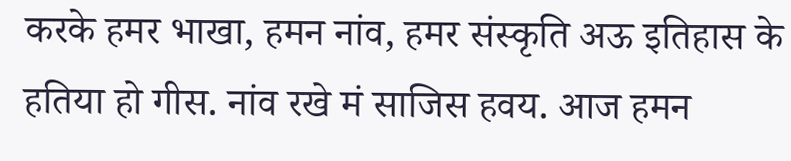करके हमर भाखा, हमन नांव, हमर संस्कृति अऊ इतिहास के हतिया हो गीस. नांव रखे मं साजिस हवय. आज हमन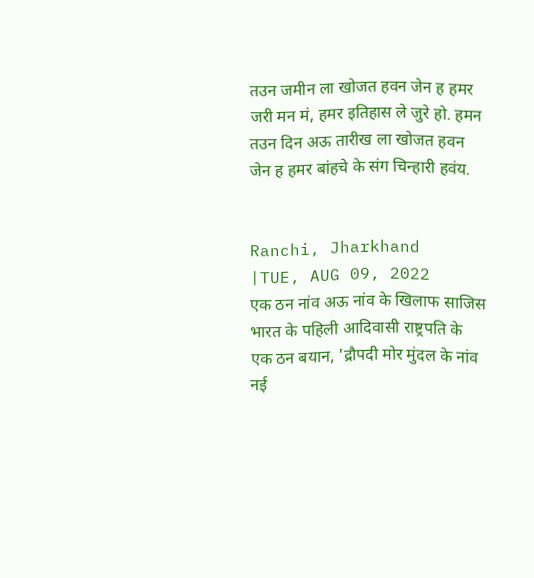तउन जमीन ला खोजत हवन जेन ह हमर जरी मन मं, हमर इतिहास ले जुरे हो. हमन तउन दिन अऊ तारीख ला खोजत हवन जेन ह हमर बांहचे के संग चिन्हारी हवंय.


Ranchi, Jharkhand
|TUE, AUG 09, 2022
एक ठन नांव अऊ नांव के खिलाफ साजिस
भारत के पहिली आदिवासी राष्ट्रपति के एक ठन बयान, 'द्रौपदी मोर मुंदल के नांव नई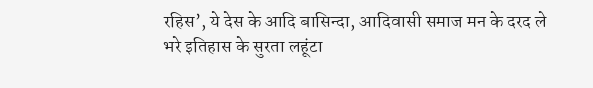रहिस’, ये देस के आदि बासिन्दा, आदिवासी समाज मन के दरद ले भरे इतिहास के सुरता लहूंटा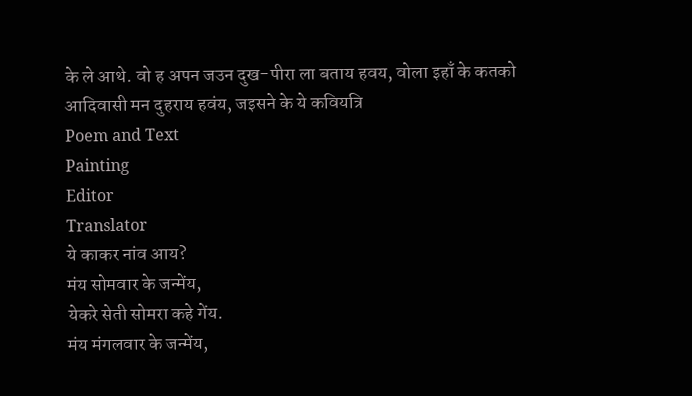के ले आथे. वो ह अपन जउन दुख-पीरा ला बताय हवय, वोला इहाँ के कतको आदिवासी मन दुहराय हवंय, जइसने के ये कवियत्रि
Poem and Text
Painting
Editor
Translator
ये काकर नांव आय?
मंय सोमवार के जन्मेंय,
येकरे सेती सोमरा कहे गेंय.
मंय मंगलवार के जन्मेंय,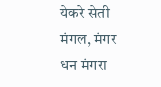येकरे सेती मंगल, मंगर धन मंगरा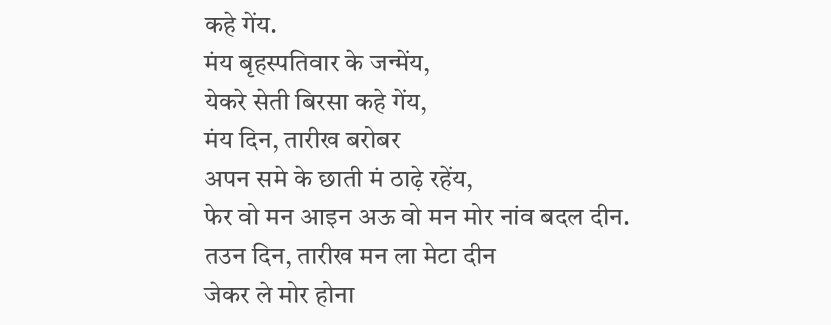कहे गेंय.
मंय बृहस्पतिवार के जन्मेंय,
येकरे सेती बिरसा कहे गेंय,
मंय दिन, तारीख बरोबर
अपन समे के छाती मं ठाढ़े रहेंय,
फेर वो मन आइन अऊ वो मन मोर नांव बदल दीन.
तउन दिन, तारीख मन ला मेटा दीन
जेकर ले मोर होना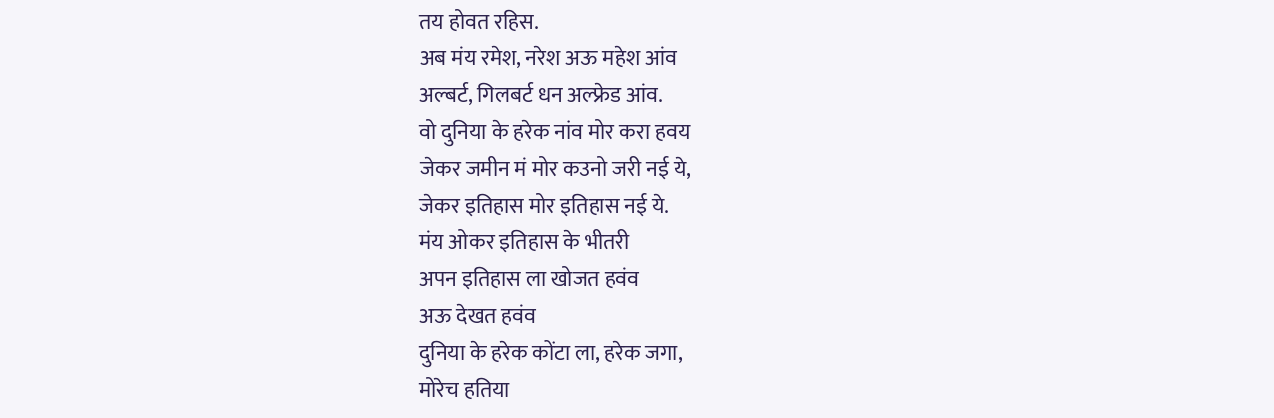तय होवत रहिस.
अब मंय रमेश, नरेश अऊ महेश आंव
अल्बर्ट, गिलबर्ट धन अल्फ्रेड आंव.
वो दुनिया के हरेक नांव मोर करा हवय
जेकर जमीन मं मोर कउनो जरी नई ये,
जेकर इतिहास मोर इतिहास नई ये.
मंय ओकर इतिहास के भीतरी
अपन इतिहास ला खोजत हवंव
अऊ देखत हवंव
दुनिया के हरेक कोंटा ला, हरेक जगा,
मोरेच हतिया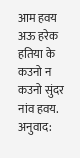आम हवय
अऊ हरेक हतिया के कउनो न कउनो सुंदर नांव हवय.
अनुवाद: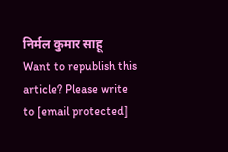निर्मल कुमार साहू
Want to republish this article? Please write to [email protected]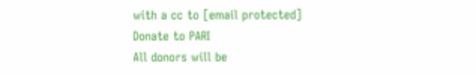with a cc to [email protected]
Donate to PARI
All donors will be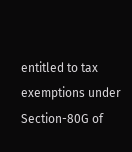entitled to tax exemptions under Section-80G of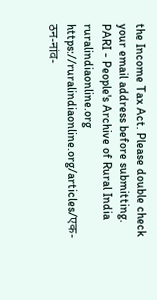the Income Tax Act. Please double check your email address before submitting.
PARI - People's Archive of Rural India
ruralindiaonline.org
https://ruralindiaonline.org/articles/एक-ठन-नांव-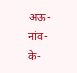अऊ-नांव-के-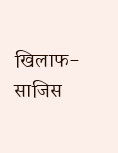खिलाफ-साजिस